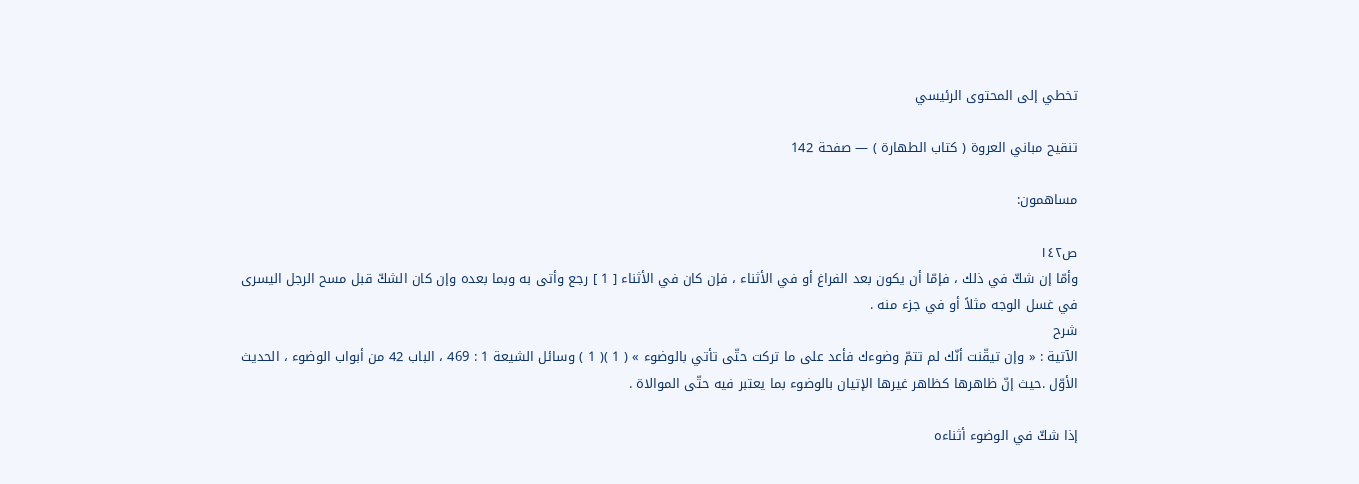تخطي إلى المحتوى الرئيسي

تنقيح مباني العروة ( كتاب الطهارة ) — صفحة 142

مساهمون:

ص١٤٢
وأمّا إن شكّ في ذلك ، فإمّا أن يكون بعد الفراغ أو في الأثناء ، فإن كان في الأثناء [ 1 ] رجع وأتى به وبما بعده وإن كان الشكّ قبل مسح الرجل اليسرى في غسل الوجه مثلاً أو في جزء منه .
شرح
الآتية : « وإن تيقّنت أنّك لم تتمّ وضوءك فأعد على ما تركت حتّى تأتي بالوضوء » ( 1 )( 1 ) وسائل الشيعة 1 : 469 ، الباب 42 من أبواب الوضوء ، الحديث الأوّل .حيث إنّ ظاهرها كظاهر غيرها الإتيان بالوضوء بما يعتبر فيه حتّى الموالاة .

إذا شكّ في الوضوء أثناءه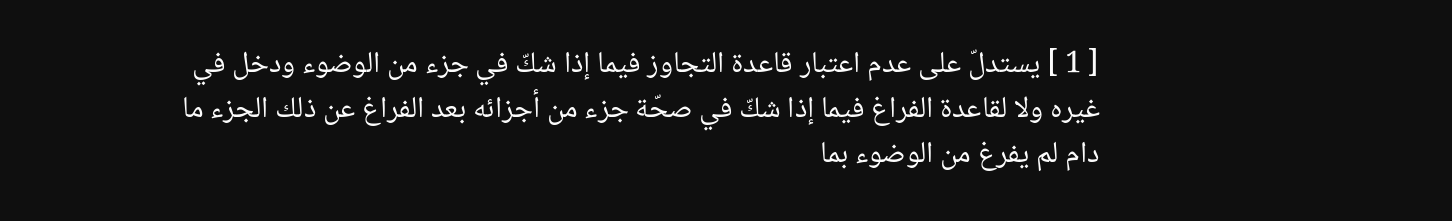[ 1 ] يستدلّ على عدم اعتبار قاعدة التجاوز فيما إذا شكّ في جزء من الوضوء ودخل في غيره ولا لقاعدة الفراغ فيما إذا شكّ في صحّة جزء من أجزائه بعد الفراغ عن ذلك الجزء ما دام لم يفرغ من الوضوء بما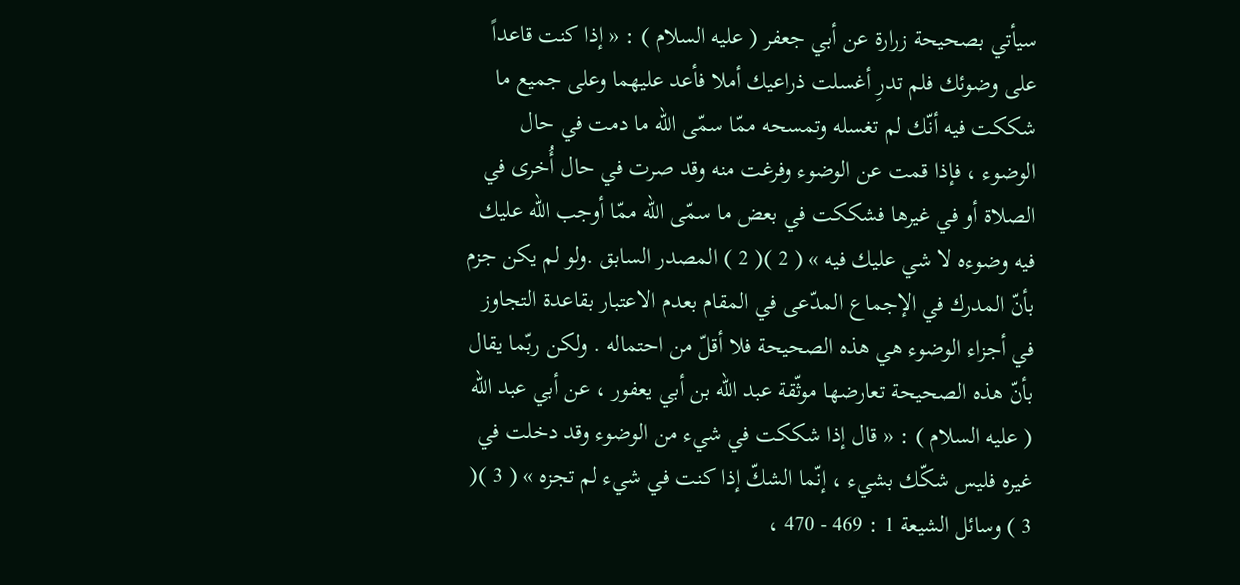سيأتي بصحيحة زرارة عن أبي جعفر ( عليه السلام ) : « إذا كنت قاعداً على وضوئك فلم تدرِ أغسلت ذراعيك أملا فأعد عليهما وعلى جميع ما شككت فيه أنّك لم تغسله وتمسحه ممّا سمّى اللّه ما دمت في حال الوضوء ، فإذا قمت عن الوضوء وفرغت منه وقد صرت في حال أُخرى في الصلاة أو في غيرها فشككت في بعض ما سمّى اللّه ممّا أوجب اللّه عليك فيه وضوءه لا شي عليك فيه » ( 2 )( 2 ) المصدر السابق .ولو لم يكن جزم بأنّ المدرك في الإجماع المدّعى في المقام بعدم الاعتبار بقاعدة التجاوز في أجزاء الوضوء هي هذه الصحيحة فلا أقلّ من احتماله . ولكن ربّما يقال بأنّ هذه الصحيحة تعارضها موثّقة عبد الله بن أبي يعفور ، عن أبي عبد الله ( عليه السلام ) : « قال إذا شككت في شيء من الوضوء وقد دخلت في غيره فليس شكّك بشيء ، إنّما الشكّ إذا كنت في شيء لم تجزه » ( 3 )( 3 ) وسائل الشيعة 1 : 469 - 470 ،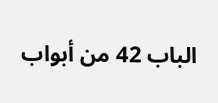الباب 42 من أبواب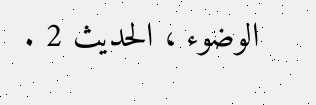الوضوء ، الحديث 2 .